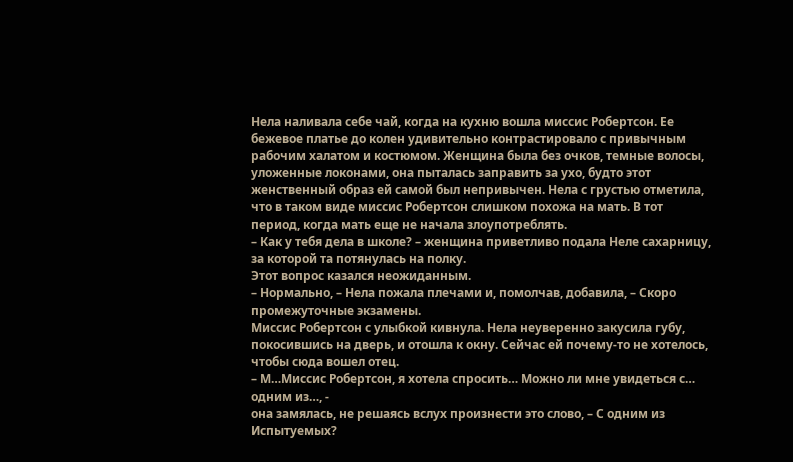Нела наливала себе чай, когда на кухню вошла миссис Робертсон. Ее бежевое платье до колен удивительно контрастировало с привычным рабочим халатом и костюмом. Женщина была без очков, темные волосы, уложенные локонами, она пыталась заправить за ухо, будто этот женственный образ ей самой был непривычен. Нела с грустью отметила, что в таком виде миссис Робертсон слишком похожа на мать. В тот период, когда мать еще не начала злоупотреблять.
– Как у тебя дела в школе? – женщина приветливо подала Неле сахарницу, за которой та потянулась на полку.
Этот вопрос казался неожиданным.
– Нормально, – Нела пожала плечами и, помолчав, добавила, – Скоро промежуточные экзамены.
Миссис Робертсон с улыбкой кивнула. Нела неуверенно закусила губу, покосившись на дверь, и отошла к окну. Сейчас ей почему-то не хотелось, чтобы сюда вошел отец.
– М…Миссис Робертсон, я хотела спросить… Можно ли мне увидеться с… одним из…, -
она замялась, не решаясь вслух произнести это слово, – С одним из Испытуемых?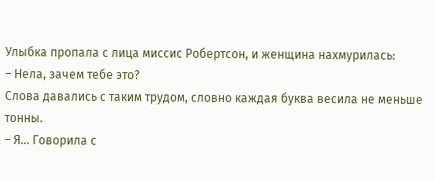Улыбка пропала с лица миссис Робертсон, и женщина нахмурилась:
– Нела, зачем тебе это?
Слова давались с таким трудом, словно каждая буква весила не меньше тонны.
– Я… Говорила с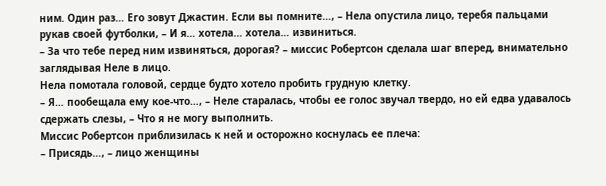ним. Один раз… Его зовут Джастин. Если вы помните…, – Нела опустила лицо, теребя пальцами рукав своей футболки, – И я… хотела… хотела… извиниться.
– За что тебе перед ним извиняться, дорогая? – миссис Робертсон сделала шаг вперед, внимательно заглядывая Неле в лицо.
Нела помотала головой, сердце будто хотело пробить грудную клетку.
– Я… пообещала ему кое-что…, – Неле старалась, чтобы ее голос звучал твердо, но ей едва удавалось сдержать слезы, – Что я не могу выполнить.
Миссис Робертсон приблизилась к ней и осторожно коснулась ее плеча:
– Присядь…, – лицо женщины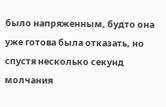было напряженным, будто она уже готова была отказать, но спустя несколько секунд молчания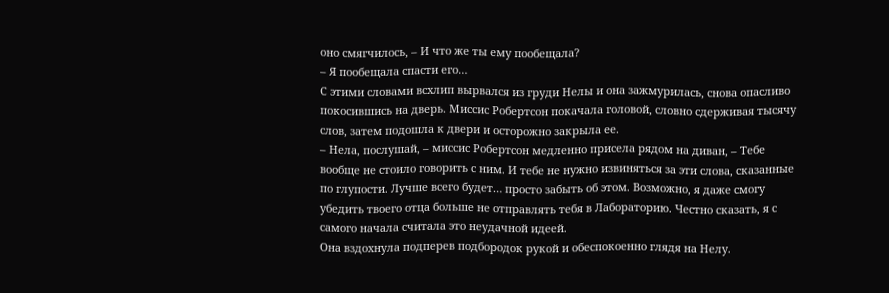оно смягчилось, – И что же ты ему пообещала?
– Я пообещала спасти его…
С этими словами всхлип вырвался из груди Нелы и она зажмурилась, снова опасливо покосившись на дверь. Миссис Робертсон покачала головой, словно сдерживая тысячу слов, затем подошла к двери и осторожно закрыла ее.
– Нела, послушай, – миссис Робертсон медленно присела рядом на диван, – Тебе вообще не стоило говорить с ним. И тебе не нужно извиняться за эти слова, сказанные по глупости. Лучше всего будет… просто забыть об этом. Возможно, я даже смогу убедить твоего отца больше не отправлять тебя в Лабораторию. Честно сказать, я с самого начала считала это неудачной идеей.
Она вздохнула подперев подбородок рукой и обеспокоенно глядя на Нелу.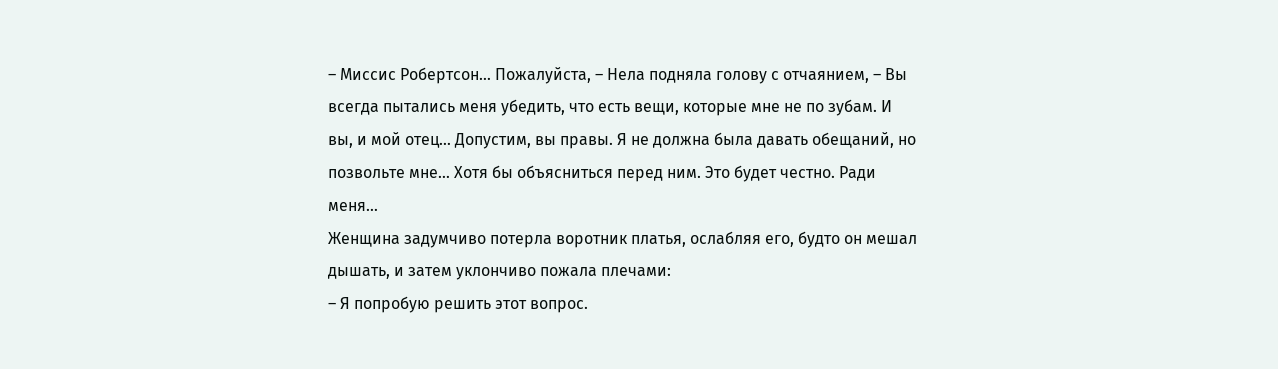– Миссис Робертсон… Пожалуйста, – Нела подняла голову с отчаянием, – Вы всегда пытались меня убедить, что есть вещи, которые мне не по зубам. И вы, и мой отец… Допустим, вы правы. Я не должна была давать обещаний, но позвольте мне… Хотя бы объясниться перед ним. Это будет честно. Ради меня…
Женщина задумчиво потерла воротник платья, ослабляя его, будто он мешал дышать, и затем уклончиво пожала плечами:
– Я попробую решить этот вопрос.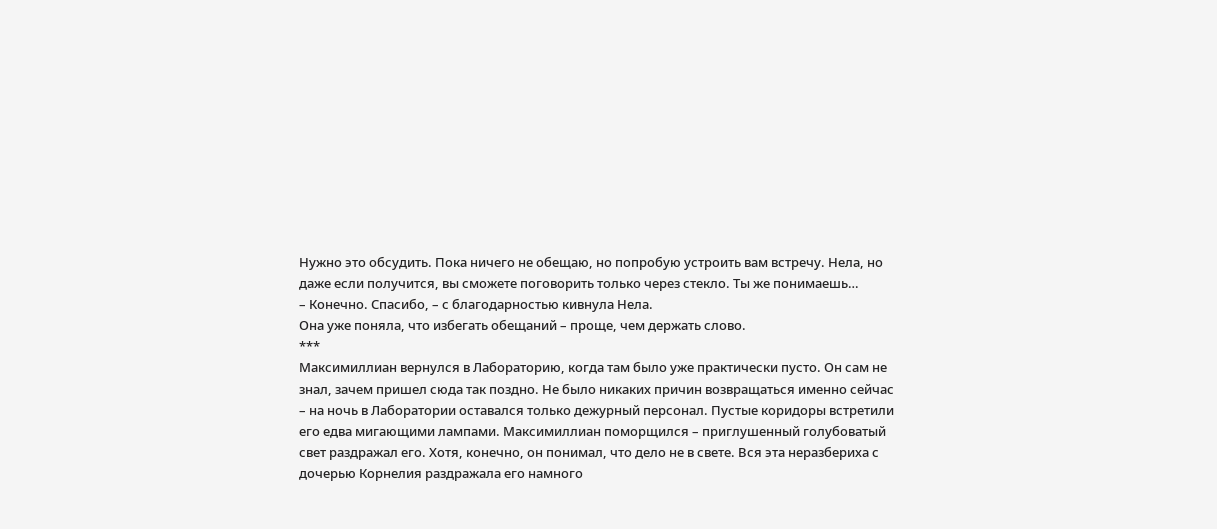Нужно это обсудить. Пока ничего не обещаю, но попробую устроить вам встречу. Нела, но даже если получится, вы сможете поговорить только через стекло. Ты же понимаешь…
– Конечно. Спасибо, – с благодарностью кивнула Нела.
Она уже поняла, что избегать обещаний – проще, чем держать слово.
***
Максимиллиан вернулся в Лабораторию, когда там было уже практически пусто. Он сам не знал, зачем пришел сюда так поздно. Не было никаких причин возвращаться именно сейчас – на ночь в Лаборатории оставался только дежурный персонал. Пустые коридоры встретили его едва мигающими лампами. Максимиллиан поморщился – приглушенный голубоватый свет раздражал его. Хотя, конечно, он понимал, что дело не в свете. Вся эта неразбериха с дочерью Корнелия раздражала его намного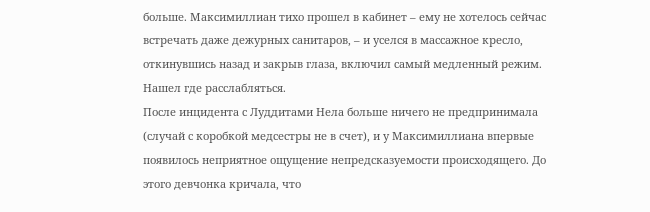больше. Максимиллиан тихо прошел в кабинет – ему не хотелось сейчас встречать даже дежурных санитаров, – и уселся в массажное кресло, откинувшись назад и закрыв глаза, включил самый медленный режим. Нашел где расслабляться.
После инцидента с Луддитами Нела больше ничего не предпринимала (случай с коробкой медсестры не в счет), и у Максимиллиана впервые появилось неприятное ощущение непредсказуемости происходящего. До этого девчонка кричала, что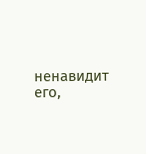ненавидит его,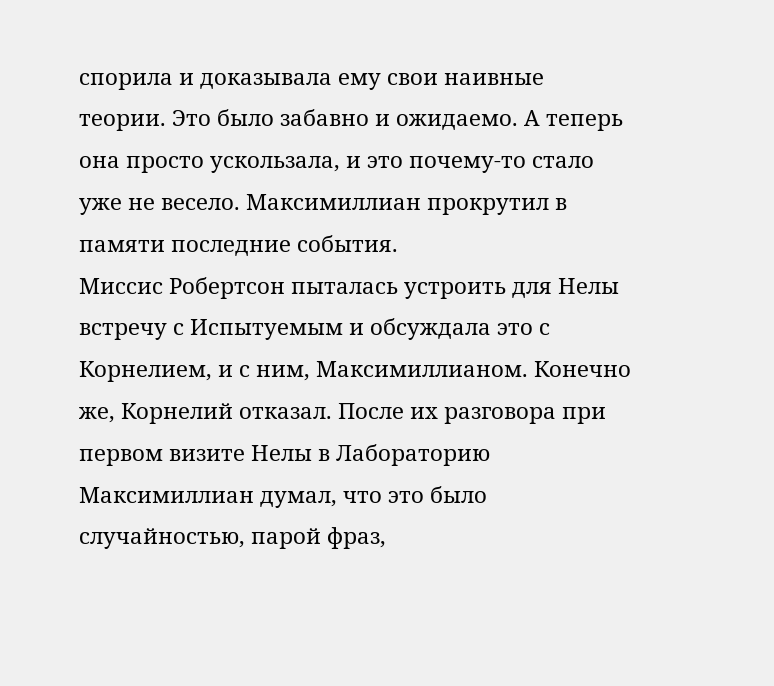спорила и доказывала ему свои наивные теории. Это было забавно и ожидаемо. А теперь она просто ускользала, и это почему-то стало уже не весело. Максимиллиан прокрутил в памяти последние события.
Миссис Робертсон пыталась устроить для Нелы встречу с Испытуемым и обсуждала это с Корнелием, и с ним, Максимиллианом. Конечно же, Корнелий отказал. После их разговора при первом визите Нелы в Лабораторию Максимиллиан думал, что это было случайностью, парой фраз,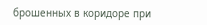брошенных в коридоре при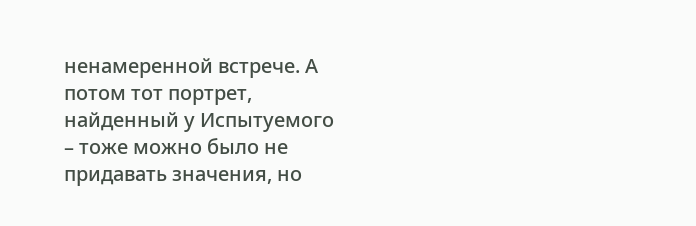ненамеренной встрече. А потом тот портрет, найденный у Испытуемого – тоже можно было не придавать значения, но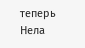теперь Нела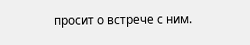просит о встрече с ним.